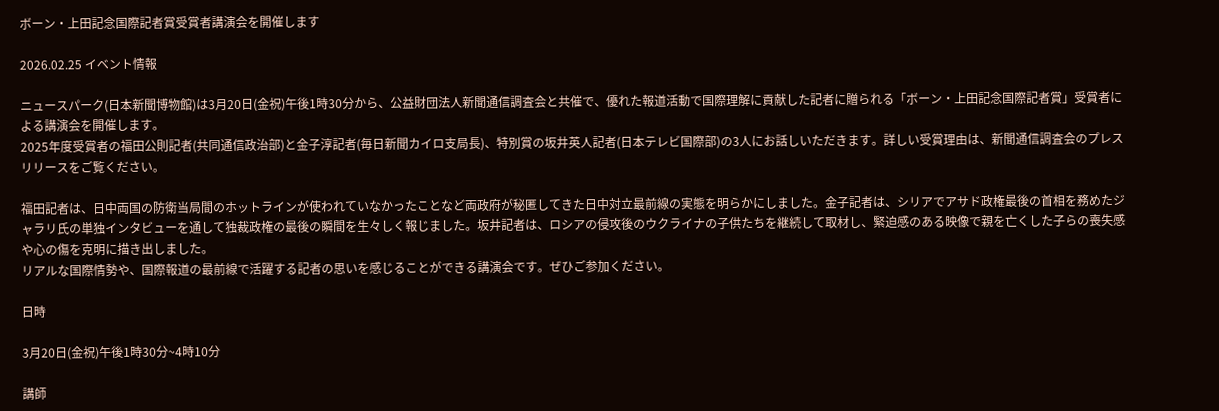ボーン・上田記念国際記者賞受賞者講演会を開催します

2026.02.25 イベント情報

ニュースパーク(日本新聞博物館)は3月20日(金祝)午後1時30分から、公益財団法人新聞通信調査会と共催で、優れた報道活動で国際理解に貢献した記者に贈られる「ボーン・上田記念国際記者賞」受賞者による講演会を開催します。
2025年度受賞者の福田公則記者(共同通信政治部)と金子淳記者(毎日新聞カイロ支局長)、特別賞の坂井英人記者(日本テレビ国際部)の3人にお話しいただきます。詳しい受賞理由は、新聞通信調査会のプレスリリースをご覧ください。

福田記者は、日中両国の防衛当局間のホットラインが使われていなかったことなど両政府が秘匿してきた日中対立最前線の実態を明らかにしました。金子記者は、シリアでアサド政権最後の首相を務めたジャラリ氏の単独インタビューを通して独裁政権の最後の瞬間を生々しく報じました。坂井記者は、ロシアの侵攻後のウクライナの子供たちを継続して取材し、緊迫感のある映像で親を亡くした子らの喪失感や心の傷を克明に描き出しました。
リアルな国際情勢や、国際報道の最前線で活躍する記者の思いを感じることができる講演会です。ぜひご参加ください。

日時

3月20日(金祝)午後1時30分~4時10分

講師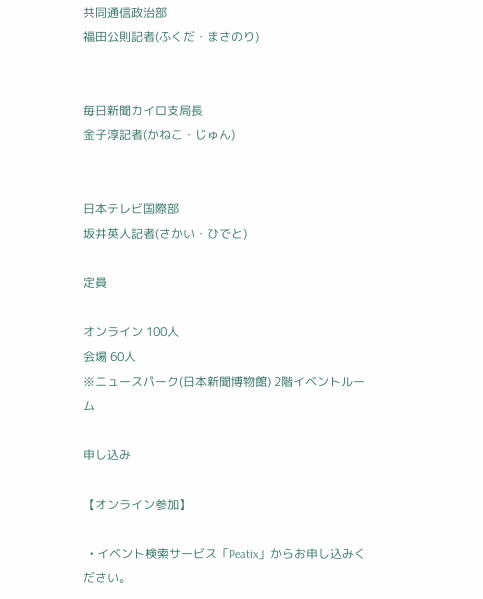共同通信政治部
福田公則記者(ふくだ・まさのり)


毎日新聞カイロ支局長
金子淳記者(かねこ・じゅん)


日本テレビ国際部
坂井英人記者(さかい・ひでと)

定員

オンライン 100人
会場 60人
※ニュースパーク(日本新聞博物館) 2階イベントルーム

申し込み

【オンライン参加】

  • イベント検索サービス「Peatix」からお申し込みください。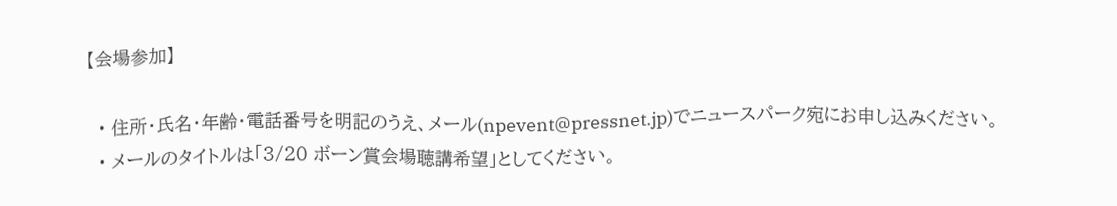【会場参加】

  • 住所・氏名・年齢・電話番号を明記のうえ、メール(npevent@pressnet.jp)でニュースパーク宛にお申し込みください。
  • メールのタイトルは「3/20 ボーン賞会場聴講希望」としてください。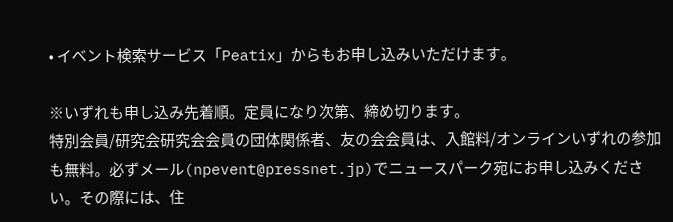• イベント検索サービス「Peatix」からもお申し込みいただけます。

※いずれも申し込み先着順。定員になり次第、締め切ります。
特別会員/研究会研究会会員の団体関係者、友の会会員は、入館料/オンラインいずれの参加も無料。必ずメール(npevent@pressnet.jp)でニュースパーク宛にお申し込みください。その際には、住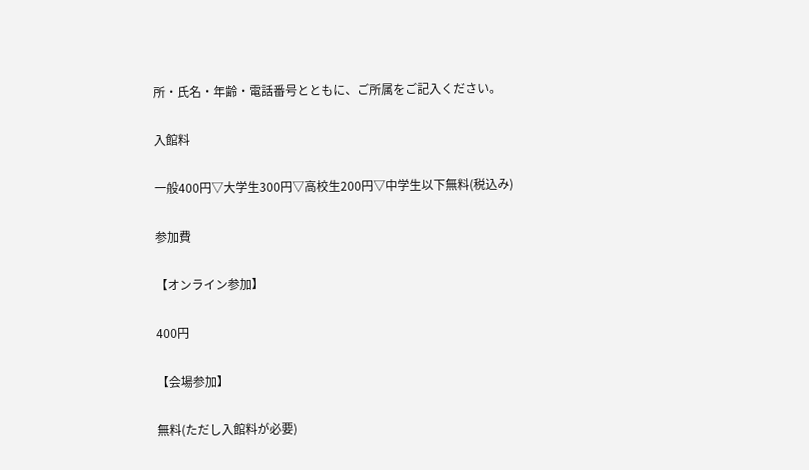所・氏名・年齢・電話番号とともに、ご所属をご記入ください。

入館料

一般400円▽大学生300円▽高校生200円▽中学生以下無料(税込み)

参加費

【オンライン参加】

400円

【会場参加】

無料(ただし入館料が必要)